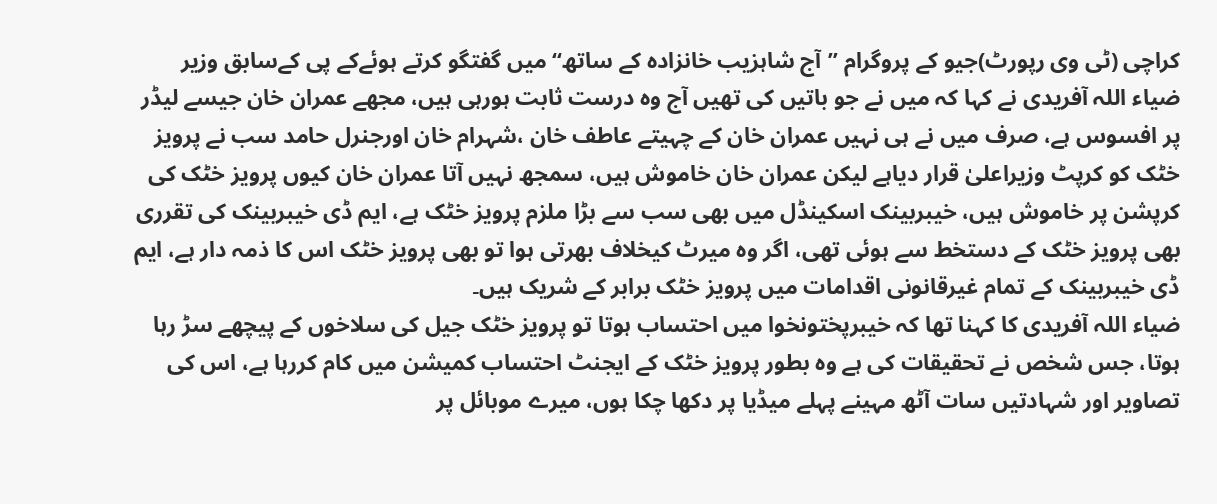کراچی (ٹی وی رپورٹ)جیو کے پروگرام ’’آج شاہزیب خانزادہ کے ساتھ‘‘ میں گفتگو کرتے ہوئےکے پی کےسابق وزیر ضیاء اللہ آفریدی نے کہا کہ میں نے جو باتیں کی تھیں آج وہ درست ثابت ہورہی ہیں، مجھے عمران خان جیسے لیڈر پر افسوس ہے، صرف میں نے ہی نہیں عمران خان کے چہیتے عاطف خان ،شہرام خان اورجنرل حامد سب نے پرویز خٹک کو کرپٹ وزیراعلیٰ قرار دیاہے لیکن عمران خان خاموش ہیں، سمجھ نہیں آتا عمران خان کیوں پرویز خٹک کی کرپشن پر خاموش ہیں، خیبربینک اسکینڈل میں بھی سب سے بڑا ملزم پرویز خٹک ہے، ایم ڈی خیبربینک کی تقرری بھی پرویز خٹک کے دستخط سے ہوئی تھی، اگر وہ میرٹ کیخلاف بھرتی ہوا تو بھی پرویز خٹک اس کا ذمہ دار ہے، ایم ڈی خیبربینک کے تمام غیرقانونی اقدامات میں پرویز خٹک برابر کے شریک ہیں۔
ضیاء اللہ آفریدی کا کہنا تھا کہ خیبرپختونخوا میں احتساب ہوتا تو پرویز خٹک جیل کی سلاخوں کے پیچھے سڑ رہا ہوتا، جس شخص نے تحقیقات کی ہے وہ بطور پرویز خٹک کے ایجنٹ احتساب کمیشن میں کام کررہا ہے، اس کی تصاویر اور شہادتیں سات آٹھ مہینے پہلے میڈیا پر دکھا چکا ہوں، میرے موبائل پر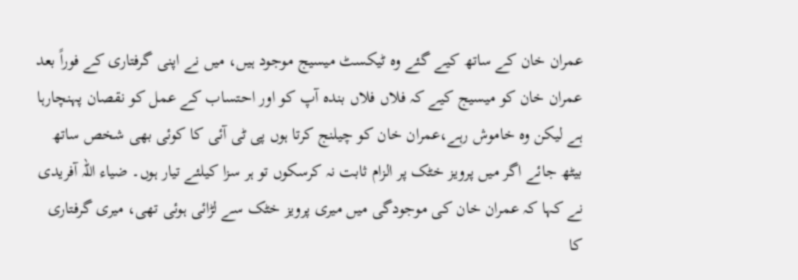عمران خان کے ساتھ کیے گئے وہ ٹیکسٹ میسیج موجود ہیں، میں نے اپنی گرفتاری کے فوراً بعد عمران خان کو میسیج کیے کہ فلاں فلاں بندہ آپ کو اور احتساب کے عمل کو نقصان پہنچارہا ہے لیکن وہ خاموش رہے،عمران خان کو چیلنج کرتا ہوں پی ٹی آئی کا کوئی بھی شخص ساتھ بیٹھ جائے اگر میں پرویز خٹک پر الزام ثابت نہ کرسکوں تو ہر سزا کیلئے تیار ہوں۔ ضیاء اللہ آفریدی نے کہا کہ عمران خان کی موجودگی میں میری پرویز خٹک سے لڑائی ہوئی تھی، میری گرفتاری کا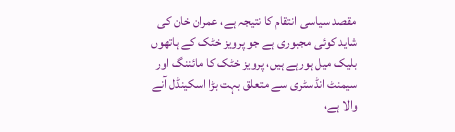مقصد سیاسی انتقام کا نتیجہ ہے، عمران خان کی شاید کوئی مجبوری ہے جو پرویز خٹک کے ہاتھوں بلیک میل ہورہے ہیں، پرویز خٹک کا مائننگ اور سیمنٹ انڈسٹری سے متعلق بہت بڑا اسکینڈل آنے والا ہے،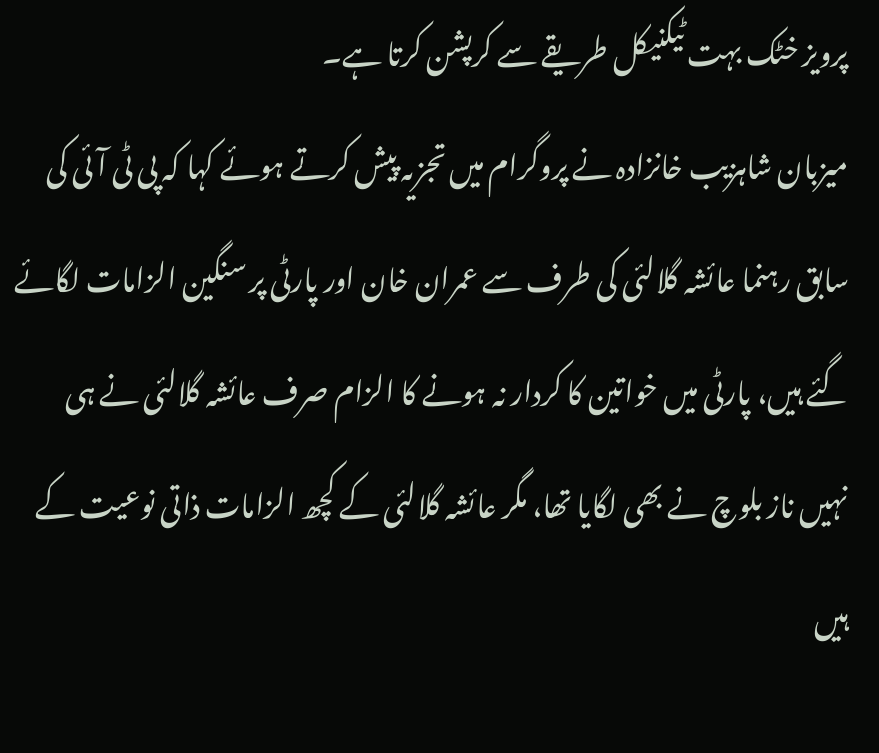پرویز خٹک بہت ٹیکنیکل طریقے سے کرپشن کرتا ہے۔
میزبان شاہزیب خانزادہ نے پروگرام میں تجزیہ پیش کرتے ہوئے کہا کہ پی ٹی آئی کی سابق رہنما عائشہ گلالئی کی طرف سے عمران خان اور پارٹی پر سنگین الزامات لگائے گئے ہیں، پارٹی میں خواتین کا کردار نہ ہونے کا الزام صرف عائشہ گلالئی نے ہی نہیں ناز بلوچ نے بھی لگایا تھا، مگر عائشہ گلالئی کے کچھ الزامات ذاتی نوعیت کے ہیں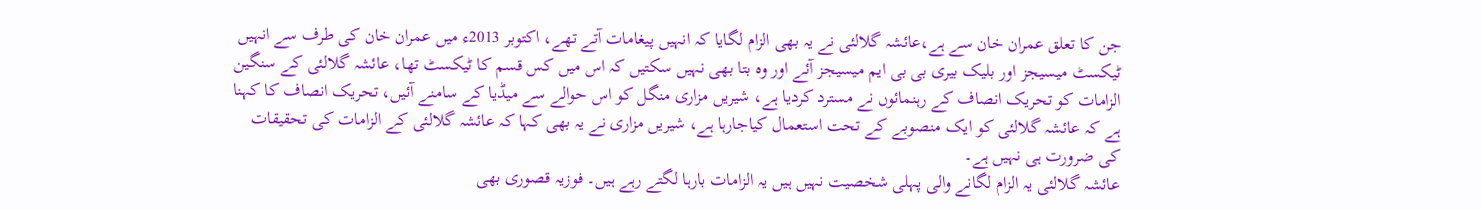جن کا تعلق عمران خان سے ہے،عائشہ گلالئی نے یہ بھی الزام لگایا کہ انہیں پیغامات آتے تھے، اکتوبر 2013ء میں عمران خان کی طرف سے انہیں ٹیکسٹ میسیجز اور بلیک بیری بی بی ایم میسیجز آئے اور وہ بتا بھی نہیں سکتیں کہ اس میں کس قسم کا ٹیکسٹ تھا، عائشہ گلالئی کے سنگین الزامات کو تحریک انصاف کے رہنمائوں نے مسترد کردیا ہے، شیریں مزاری منگل کو اس حوالے سے میڈیا کے سامنے آئیں، تحریک انصاف کا کہنا ہے کہ عائشہ گلالئی کو ایک منصوبے کے تحت استعمال کیاجارہا ہے، شیریں مزاری نے یہ بھی کہا کہ عائشہ گلالئی کے الزامات کی تحقیقات کی ضرورت ہی نہیں ہے۔
عائشہ گلالئی یہ الزام لگانے والی پہلی شخصیت نہیں ہیں یہ الزامات بارہا لگتے رہے ہیں۔ فوزیہ قصوری بھی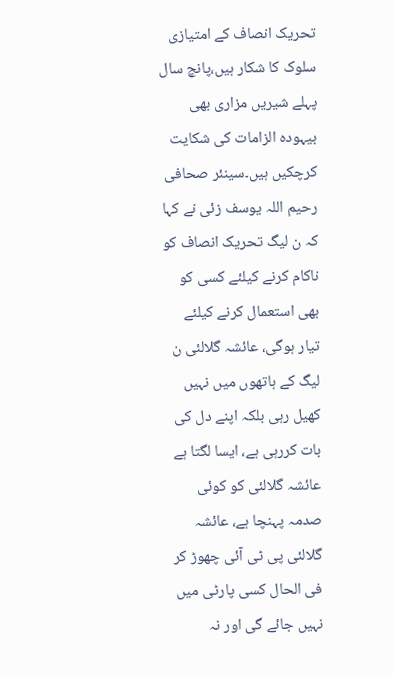تحریک انصاف کے امتیازی سلوک کا شکار ہیں،پانچ سال پہلے شیریں مزاری بھی بیہودہ الزامات کی شکایت کرچکیں ہیں۔سینئر صحافی رحیم اللہ یوسف زئی نے کہا کہ ن لیگ تحریک انصاف کو ناکام کرنے کیلئے کسی کو بھی استعمال کرنے کیلئے تیار ہوگی، عائشہ گلالئی ن لیگ کے ہاتھوں میں نہیں کھیل رہی بلکہ اپنے دل کی بات کررہی ہے، ایسا لگتا ہے عائشہ گلالئی کو کوئی صدمہ پہنچا ہے، عائشہ گلالئی پی ٹی آئی چھوڑ کر فی الحال کسی پارٹی میں نہیں جائے گی اور نہ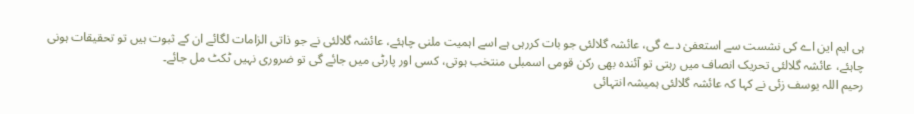ہی ایم این اے کی نشست سے استعفیٰ دے گی، عائشہ گلالئی جو بات کررہی ہے اسے اہمیت ملنی چاہئے، عائشہ گلالئی نے جو ذاتی الزامات لگائے ان کے ثبوت ہیں تو تحقیقات ہونی چاہئے، عائشہ گلالئی تحریک انصاف میں رہتی تو آئندہ بھی رکن قومی اسمبلی منتخب ہوتی، کسی اور پارٹی میں جائے گی تو ضروری نہیں ٹکٹ مل جائے۔
رحیم اللہ یوسف زئی نے کہا کہ عائشہ گلالئی ہمیشہ انتہائی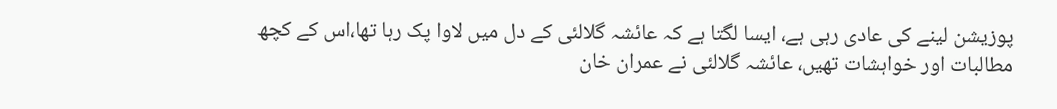پوزیشن لینے کی عادی رہی ہے، ایسا لگتا ہے کہ عائشہ گلالئی کے دل میں لاوا پک رہا تھا،اس کے کچھ مطالبات اور خواہشات تھیں، عائشہ گلالئی نے عمران خان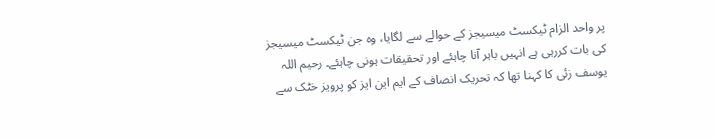پر واحد الزام ٹیکسٹ میسیجز کے حوالے سے لگایا، وہ جن ٹیکسٹ میسیجز کی بات کررہی ہے انہیں باہر آنا چاہئے اور تحقیقات ہونی چاہئے۔ رحیم اللہ یوسف زئی کا کہنا تھا کہ تحریک انصاف کے ایم این ایز کو پرویز خٹک سے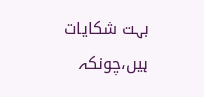بہت شکایات ہیں،چونکہ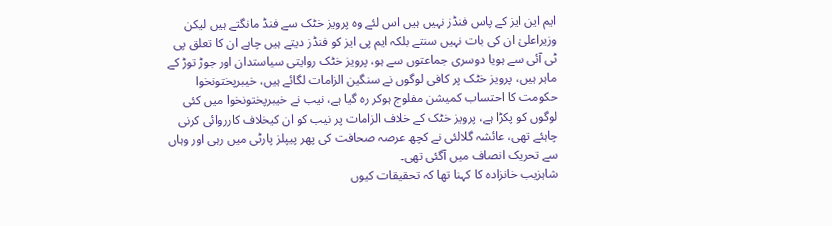ایم این ایز کے پاس فنڈز نہیں ہیں اس لئے وہ پرویز خٹک سے فنڈ مانگتے ہیں لیکن وزیراعلیٰ ان کی بات نہیں سنتے بلکہ ایم پی ایز کو فنڈز دیتے ہیں چاہے ان کا تعلق پی ٹی آئی سے ہویا دوسری جماعتوں سے ہو، پرویز خٹک روایتی سیاستدان اور جوڑ توڑ کے ماہر ہیں، پرویز خٹک پر کافی لوگوں نے سنگین الزامات لگائے ہیں، خیبرپختونخوا حکومت کا احتساب کمیشن مفلوج ہوکر رہ گیا ہے، نیب نے خیبرپختونخوا میں کئی لوگوں کو پکڑا ہے، پرویز خٹک کے خلاف الزامات پر نیب کو ان کیخلاف کارروائی کرنی چاہئے تھی، عائشہ گلالئی نے کچھ عرصہ صحافت کی پھر پیپلز پارٹی میں رہی اور وہاں سے تحریک انصاف میں آگئی تھی۔
شاہزیب خانزادہ کا کہنا تھا کہ تحقیقات کیوں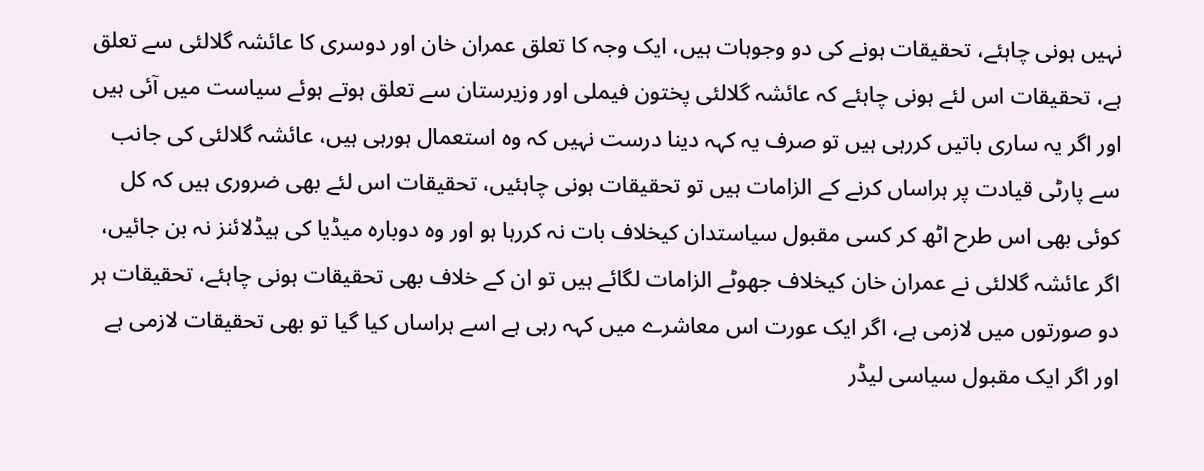نہیں ہونی چاہئے، تحقیقات ہونے کی دو وجوہات ہیں، ایک وجہ کا تعلق عمران خان اور دوسری کا عائشہ گلالئی سے تعلق ہے، تحقیقات اس لئے ہونی چاہئے کہ عائشہ گلالئی پختون فیملی اور وزیرستان سے تعلق ہوتے ہوئے سیاست میں آئی ہیں اور اگر یہ ساری باتیں کررہی ہیں تو صرف یہ کہہ دینا درست نہیں کہ وہ استعمال ہورہی ہیں، عائشہ گلالئی کی جانب سے پارٹی قیادت پر ہراساں کرنے کے الزامات ہیں تو تحقیقات ہونی چاہئیں، تحقیقات اس لئے بھی ضروری ہیں کہ کل کوئی بھی اس طرح اٹھ کر کسی مقبول سیاستدان کیخلاف بات نہ کررہا ہو اور وہ دوبارہ میڈیا کی ہیڈلائنز نہ بن جائیں، اگر عائشہ گلالئی نے عمران خان کیخلاف جھوٹے الزامات لگائے ہیں تو ان کے خلاف بھی تحقیقات ہونی چاہئے، تحقیقات ہر دو صورتوں میں لازمی ہے، اگر ایک عورت اس معاشرے میں کہہ رہی ہے اسے ہراساں کیا گیا تو بھی تحقیقات لازمی ہے اور اگر ایک مقبول سیاسی لیڈر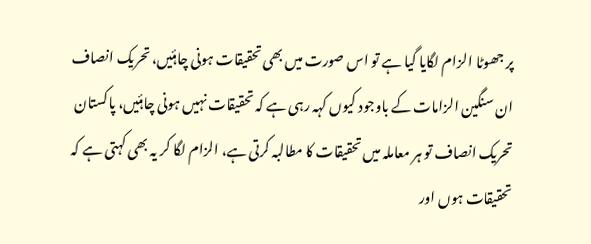پر جھوٹا الزام لگایا گیا ہے تو اس صورت میں بھی تحقیقات ہونی چاہئیں، تحریک انصاف ان سنگین الزامات کے باوجود کیوں کہہ رہی ہے کہ تحقیقات نہیں ہونی چاہئیں، پاکستان تحریک انصاف تو ہر معاملہ میں تحقیقات کا مطالبہ کرتی ہے، الزام لگا کر یہ بھی کہتی ہے کہ تحقیقات ہوں اور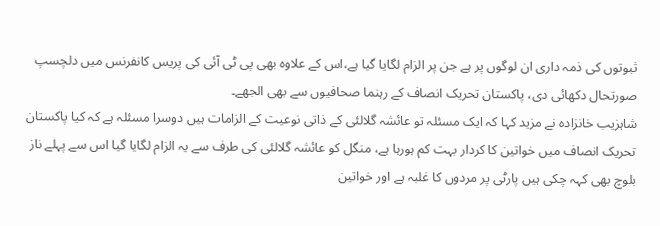ثبوتوں کی ذمہ داری ان لوگوں پر ہے جن پر الزام لگایا گیا ہے،اس کے علاوہ بھی پی ٹی آئی کی پریس کانفرنس میں دلچسپ صورتحال دکھائی دی، پاکستان تحریک انصاف کے رہنما صحافیوں سے بھی الجھے۔
شاہزیب خانزادہ نے مزید کہا کہ ایک مسئلہ تو عائشہ گلالئی کے ذاتی نوعیت کے الزامات ہیں دوسرا مسئلہ ہے کہ کیا پاکستان تحریک انصاف میں خواتین کا کردار بہت کم ہورہا ہے، منگل کو عائشہ گلالئی کی طرف سے یہ الزام لگایا گیا اس سے پہلے ناز بلوچ بھی کہہ چکی ہیں پارٹی پر مردوں کا غلبہ ہے اور خواتین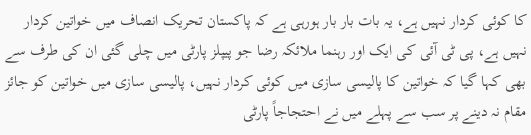کا کوئی کردار نہیں ہے، یہ بات بار بار ہورہی ہے کہ پاکستان تحریک انصاف میں خواتین کردار نہیں ہے، پی ٹی آئی کی ایک اور رہنما ملائکہ رضا جو پیپلز پارٹی میں چلی گئی ان کی طرف سے بھی کہا گیا کہ خواتین کا پالیسی سازی میں کوئی کردار نہیں، پالیسی سازی میں خواتین کو جائز مقام نہ دینے پر سب سے پہلے میں نے احتجاجاً پارٹی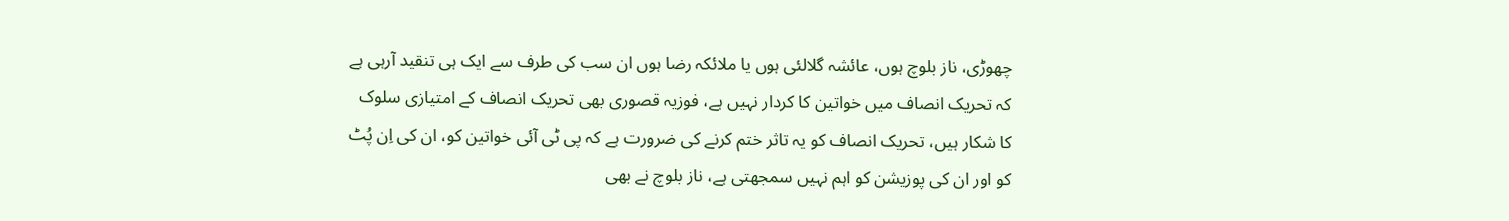چھوڑی، ناز بلوچ ہوں، عائشہ گلالئی ہوں یا ملائکہ رضا ہوں ان سب کی طرف سے ایک ہی تنقید آرہی ہے کہ تحریک انصاف میں خواتین کا کردار نہیں ہے، فوزیہ قصوری بھی تحریک انصاف کے امتیازی سلوک کا شکار ہیں، تحریک انصاف کو یہ تاثر ختم کرنے کی ضرورت ہے کہ پی ٹی آئی خواتین کو، ان کی اِن پُٹ کو اور ان کی پوزیشن کو اہم نہیں سمجھتی ہے، ناز بلوچ نے بھی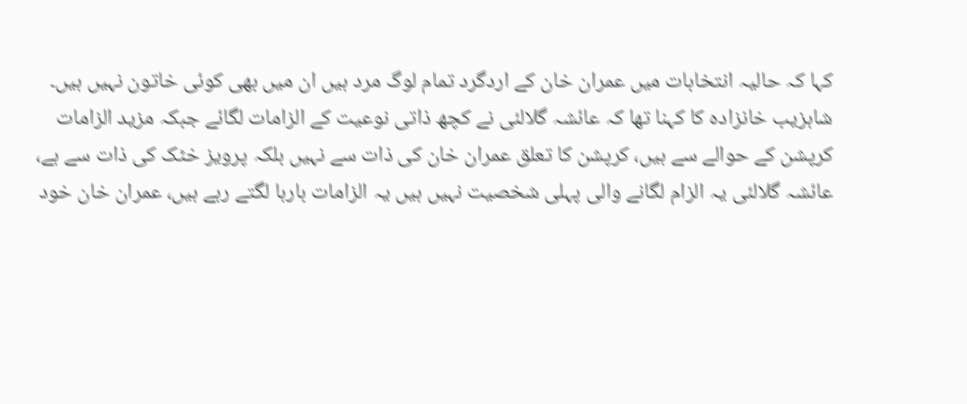کہا کہ حالیہ انتخابات میں عمران خان کے اردگرد تمام لوگ مرد ہیں ان میں بھی کوئی خاتون نہیں ہیں۔
شاہزیب خانزادہ کا کہنا تھا کہ عائشہ گلالئی نے کچھ ذاتی نوعیت کے الزامات لگائے جبکہ مزید الزامات کرپشن کے حوالے سے ہیں، کرپشن کا تعلق عمران خان کی ذات سے نہیں بلکہ پرویز خٹک کی ذات سے ہے، عائشہ گلالئی یہ الزام لگانے والی پہلی شخصیت نہیں ہیں یہ الزامات بارہا لگتے رہے ہیں، عمران خان خود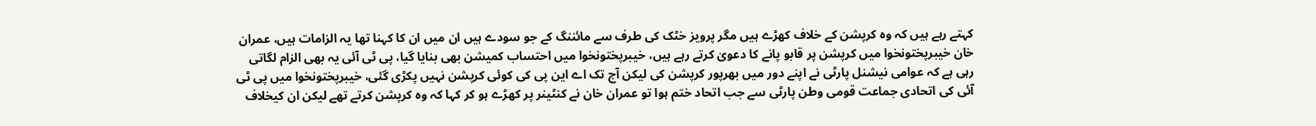کہتے رہے ہیں کہ وہ کرپشن کے خلاف کھڑے ہیں مگر پرویز خٹک کی طرف سے مائننگ کے جو سودے ہیں ان میں ان کا کہنا تھا یہ الزامات ہیں، عمران خان خیبرپختونخوا میں کرپشن پر قابو پانے کا دعویٰ کرتے رہے ہیں، خیبرپختونخوا میں احتساب کمیشن بھی بنایا گیا، پی ٹی آئی یہ بھی الزام لگاتی رہی ہے کہ عوامی نیشنل پارٹی نے اپنے دور میں بھرپور کرپشن کی لیکن آج تک اے این پی کی کوئی کرپشن نہیں پکڑی گئی، خیبرپختونخوا میں پی ٹی آئی کی اتحادی جماعت قومی وطن پارٹی سے جب اتحاد ختم ہوا تو عمران خان نے کنٹینر پر کھڑے ہو کر کہا کہ وہ کرپشن کرتے تھے لیکن ان کیخلاف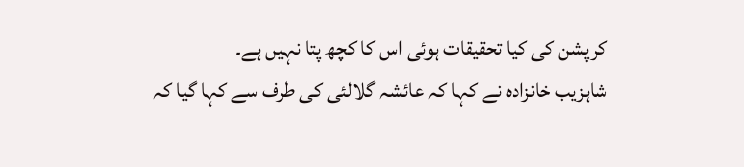کرپشن کی کیا تحقیقات ہوئی اس کا کچھ پتا نہیں ہے۔
شاہزیب خانزادہ نے کہا کہ عائشہ گلالئی کی طرف سے کہا گیا کہ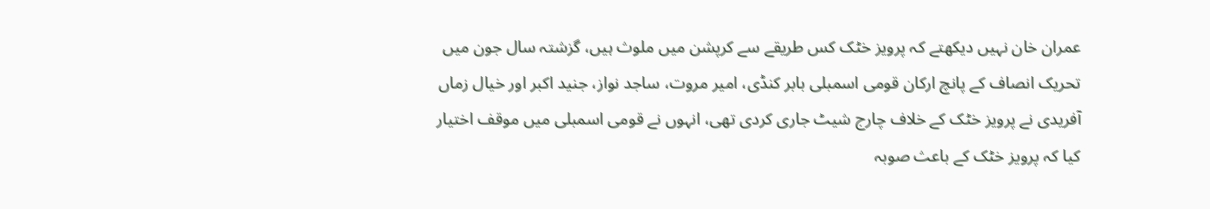عمران خان نہیں دیکھتے کہ پرویز خٹک کس طریقے سے کرپشن میں ملوث ہیں، گزشتہ سال جون میں تحریک انصاف کے پانچ ارکان قومی اسمبلی بابر کنڈی، امیر مروت، ساجد نواز، جنید اکبر اور خیال زماں آفریدی نے پرویز خٹک کے خلاف چارج شیٹ جاری کردی تھی، انہوں نے قومی اسمبلی میں موقف اختیار کیا کہ پرویز خٹک کے باعث صوبہ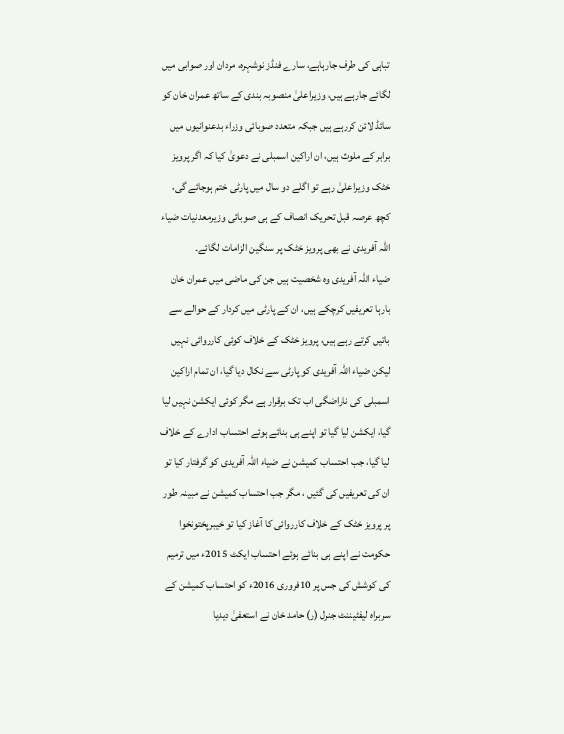تباہی کی طرف جارہاہے، سارے فنڈز نوشہرہ، مردان اور صوابی میں لگائے جارہے ہیں، وزیراعلیٰ منصوبہ بندی کے ساتھ عمران خان کو سائڈ لائن کررہے ہیں جبکہ متعدد صوبائی وزراء بدعنوانیوں میں برابر کے ملوث ہیں، ان اراکین اسمبلی نے دعویٰ کیا کہ اگر پرویز خٹک وزیراعلیٰ رہے تو اگلے دو سال میں پارٹی ختم ہوجائے گی، کچھ عرصہ قبل تحریک انصاف کے ہی صوبائی وزیرمعدنیات ضیاء اللہ آفریدی نے بھی پرویز خٹک پر سنگین الزامات لگائے۔
ضیاء اللہ آفریدی وہ شخصیت ہیں جن کی ماضی میں عمران خان بارہا تعریفیں کرچکے ہیں، ان کے پارٹی میں کردار کے حوالے سے باتیں کرتے رہے ہیں، پرویز خٹک کے خلاف کوئی کارروائی نہیں لیکن ضیاء اللہ آفریدی کو پارٹی سے نکال دیا گیا، ان تمام اراکین اسمبلی کی ناراضگی اب تک برقرار ہے مگر کوئی ایکشن نہیں لیا گیا، ایکشن لیا گیا تو اپنے ہی بنائے ہوئے احتساب ادارے کے خلاف لیا گیا، جب احتساب کمیشن نے ضیاء اللہ آفریدی کو گرفتار کیا تو ان کی تعریفیں کی گئیں ، مگر جب احتساب کمیشن نے مبینہ طور پر پرویز خٹک کے خلاف کارروائی کا آغاز کیا تو خیبرپختونخوا حکومت نے اپنے ہی بنائے ہوئے احتساب ایکٹ 2015ء میں ترمیم کی کوشش کی جس پر 10فروری 2016ء کو احتساب کمیشن کے سربراہ لیفٹیننٹ جنرل (ر) حامد خان نے استعفیٰ دیدیا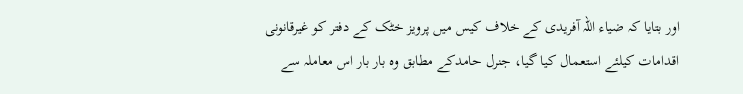اور بتایا کہ ضیاء اللہ آفریدی کے خلاف کیس میں پرویز خٹک کے دفتر کو غیرقانونی اقدامات کیلئے استعمال کیا گیا، جنرل حامدکے مطابق وہ بار بار اس معاملہ سے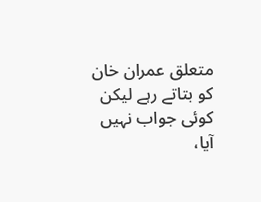متعلق عمران خان کو بتاتے رہے لیکن کوئی جواب نہیں آیا،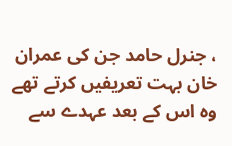، جنرل حامد جن کی عمران خان بہت تعریفیں کرتے تھے وہ اس کے بعد عہدے سے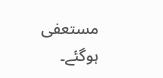مستعفی ہوگئے۔